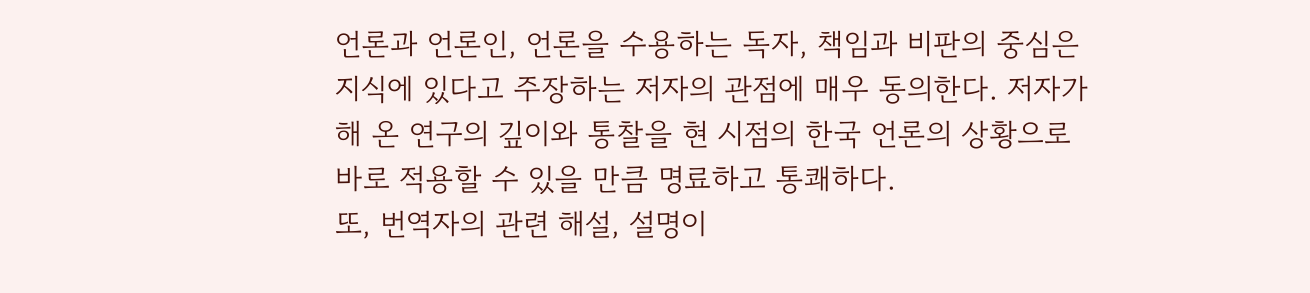언론과 언론인, 언론을 수용하는 독자, 책임과 비판의 중심은 지식에 있다고 주장하는 저자의 관점에 매우 동의한다. 저자가 해 온 연구의 깊이와 통찰을 현 시점의 한국 언론의 상황으로 바로 적용할 수 있을 만큼 명료하고 통쾌하다.
또, 번역자의 관련 해설, 설명이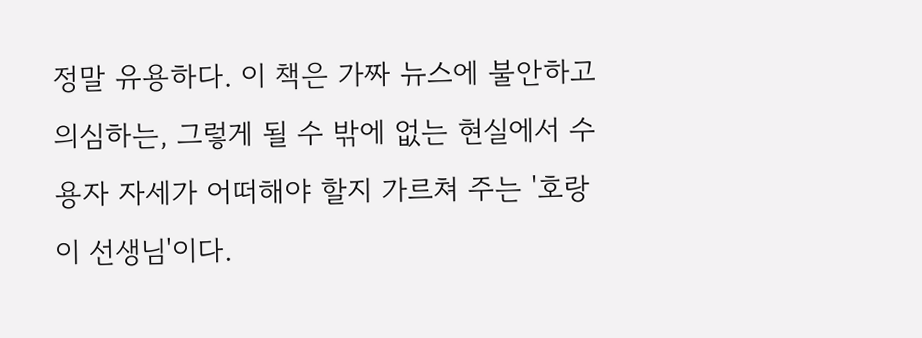정말 유용하다. 이 책은 가짜 뉴스에 불안하고 의심하는, 그렇게 될 수 밖에 없는 현실에서 수용자 자세가 어떠해야 할지 가르쳐 주는 '호랑이 선생님'이다.